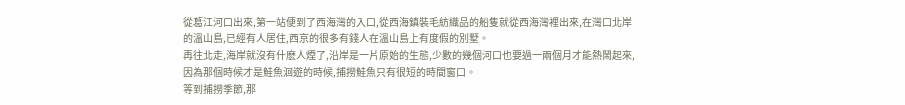從葛江河口出來,第一站便到了西海灣的入口,從西海鎮裝毛紡織品的船隻就從西海灣裡出來,在灣口北岸的溫山島,已經有人居住,西京的很多有錢人在溫山島上有度假的別墅。
再往北走,海岸就沒有什麽人煙了,沿岸是一片原始的生態,少數的幾個河口也要過一兩個月才能熱鬧起來,因為那個時候才是鮭魚洄遊的時候,捕撈鮭魚只有很短的時間窗口。
等到捕撈季節,那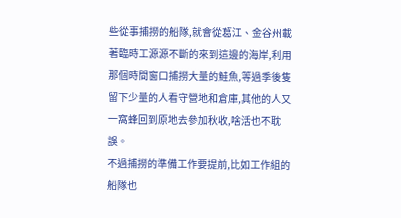些從事捕撈的船隊,就會從葛江、金谷州載著臨時工源源不斷的來到這邊的海岸,利用那個時間窗口捕撈大量的鮭魚,等過季後隻留下少量的人看守營地和倉庫,其他的人又一窩蜂回到原地去參加秋收,啥活也不耽誤。
不過捕撈的準備工作要提前,比如工作組的船隊也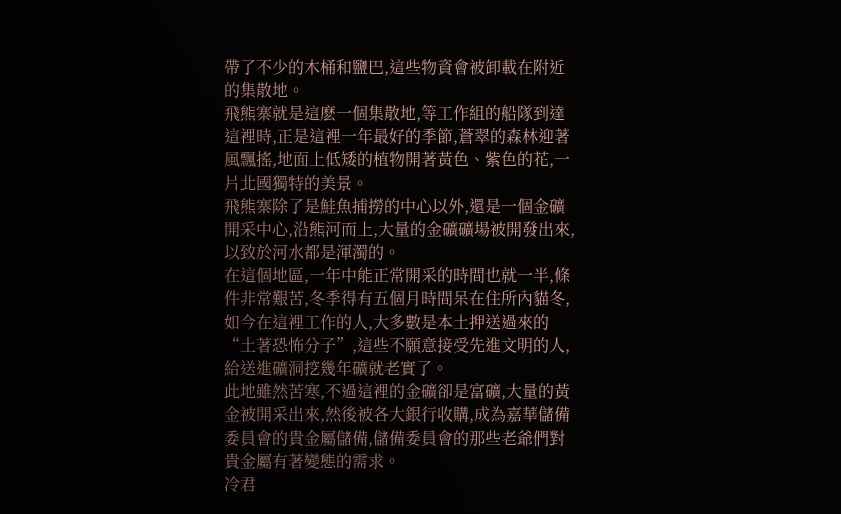帶了不少的木桶和鹽巴,這些物資會被卸載在附近的集散地。
飛熊寨就是這麽一個集散地,等工作組的船隊到達這裡時,正是這裡一年最好的季節,蒼翠的森林迎著風飄搖,地面上低矮的植物開著黃色、紫色的花,一片北國獨特的美景。
飛熊寨除了是鮭魚捕撈的中心以外,還是一個金礦開采中心,沿熊河而上,大量的金礦礦場被開發出來,以致於河水都是渾濁的。
在這個地區,一年中能正常開采的時間也就一半,條件非常艱苦,冬季得有五個月時間呆在住所內貓冬,如今在這裡工作的人,大多數是本土押送過來的“土著恐怖分子”,這些不願意接受先進文明的人,給送進礦洞挖幾年礦就老實了。
此地雖然苦寒,不過這裡的金礦卻是富礦,大量的黃金被開采出來,然後被各大銀行收購,成為嘉華儲備委員會的貴金屬儲備,儲備委員會的那些老爺們對貴金屬有著變態的需求。
冷君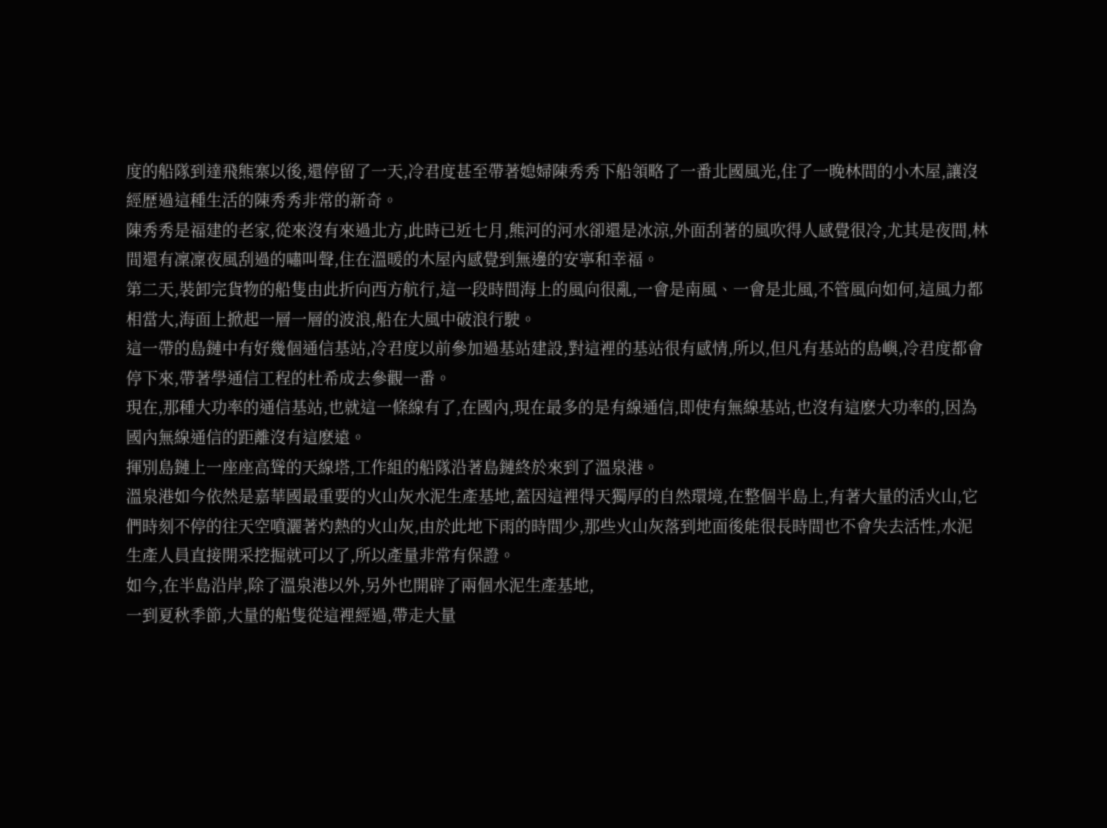度的船隊到達飛熊寨以後,還停留了一天,冷君度甚至帶著媳婦陳秀秀下船領略了一番北國風光,住了一晚林間的小木屋,讓沒經歷過這種生活的陳秀秀非常的新奇。
陳秀秀是福建的老家,從來沒有來過北方,此時已近七月,熊河的河水卻還是冰涼,外面刮著的風吹得人感覺很冷,尤其是夜間,林間還有凜凜夜風刮過的嘯叫聲,住在溫暖的木屋內感覺到無邊的安寧和幸福。
第二天,裝卸完貨物的船隻由此折向西方航行,這一段時間海上的風向很亂,一會是南風、一會是北風,不管風向如何,這風力都相當大,海面上掀起一層一層的波浪,船在大風中破浪行駛。
這一帶的島鏈中有好幾個通信基站,冷君度以前參加過基站建設,對這裡的基站很有感情,所以,但凡有基站的島嶼,冷君度都會停下來,帶著學通信工程的杜希成去參觀一番。
現在,那種大功率的通信基站,也就這一條線有了,在國內,現在最多的是有線通信,即使有無線基站,也沒有這麽大功率的,因為國內無線通信的距離沒有這麽遠。
揮別島鏈上一座座高聳的天線塔,工作組的船隊沿著島鏈終於來到了溫泉港。
溫泉港如今依然是嘉華國最重要的火山灰水泥生產基地,蓋因這裡得天獨厚的自然環境,在整個半島上,有著大量的活火山,它們時刻不停的往天空噴灑著灼熱的火山灰,由於此地下雨的時間少,那些火山灰落到地面後能很長時間也不會失去活性,水泥生產人員直接開采挖掘就可以了,所以產量非常有保證。
如今,在半島沿岸,除了溫泉港以外,另外也開辟了兩個水泥生產基地,
一到夏秋季節,大量的船隻從這裡經過,帶走大量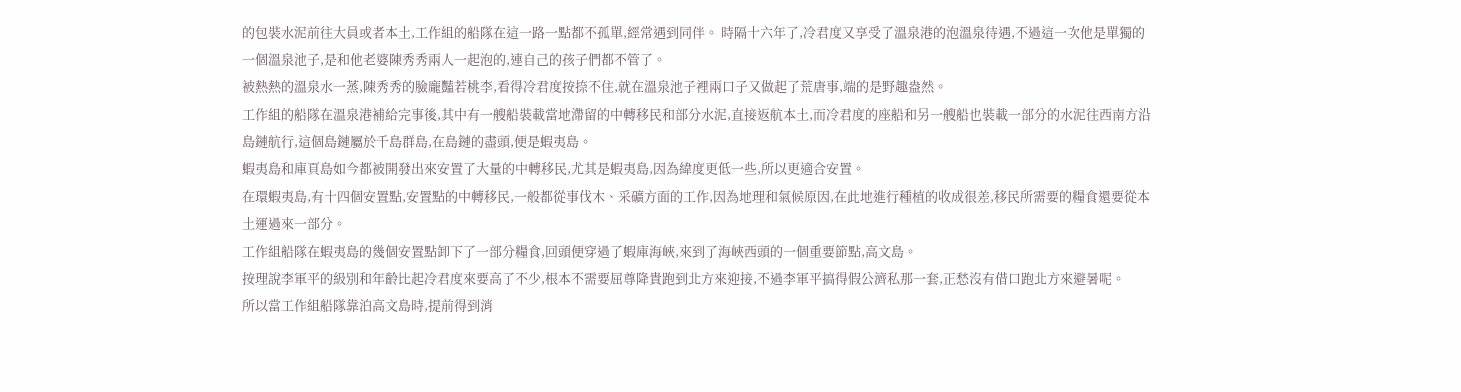的包裝水泥前往大員或者本土,工作組的船隊在這一路一點都不孤單,經常遇到同伴。 時隔十六年了,冷君度又享受了溫泉港的泡溫泉待遇,不過這一次他是單獨的一個溫泉池子,是和他老婆陳秀秀兩人一起泡的,連自己的孩子們都不管了。
被熱熱的溫泉水一蒸,陳秀秀的臉龐豔若桃李,看得冷君度按捺不住,就在溫泉池子裡兩口子又做起了荒唐事,端的是野趣盎然。
工作組的船隊在溫泉港補給完事後,其中有一艘船裝載當地滯留的中轉移民和部分水泥,直接返航本土,而冷君度的座船和另一艘船也裝載一部分的水泥往西南方沿島鏈航行,這個島鏈屬於千島群島,在島鏈的盡頭,便是蝦夷島。
蝦夷島和庫頁島如今都被開發出來安置了大量的中轉移民,尤其是蝦夷島,因為緯度更低一些,所以更適合安置。
在環蝦夷島,有十四個安置點,安置點的中轉移民,一般都從事伐木、采礦方面的工作,因為地理和氣候原因,在此地進行種植的收成很差,移民所需要的糧食還要從本土運過來一部分。
工作組船隊在蝦夷島的幾個安置點卸下了一部分糧食,回頭便穿過了蝦庫海峽,來到了海峽西頭的一個重要節點,高文島。
按理說李軍平的級別和年齡比起冷君度來要高了不少,根本不需要屈尊降貴跑到北方來迎接,不過李軍平搞得假公濟私那一套,正愁沒有借口跑北方來避暑呢。
所以當工作組船隊靠泊高文島時,提前得到消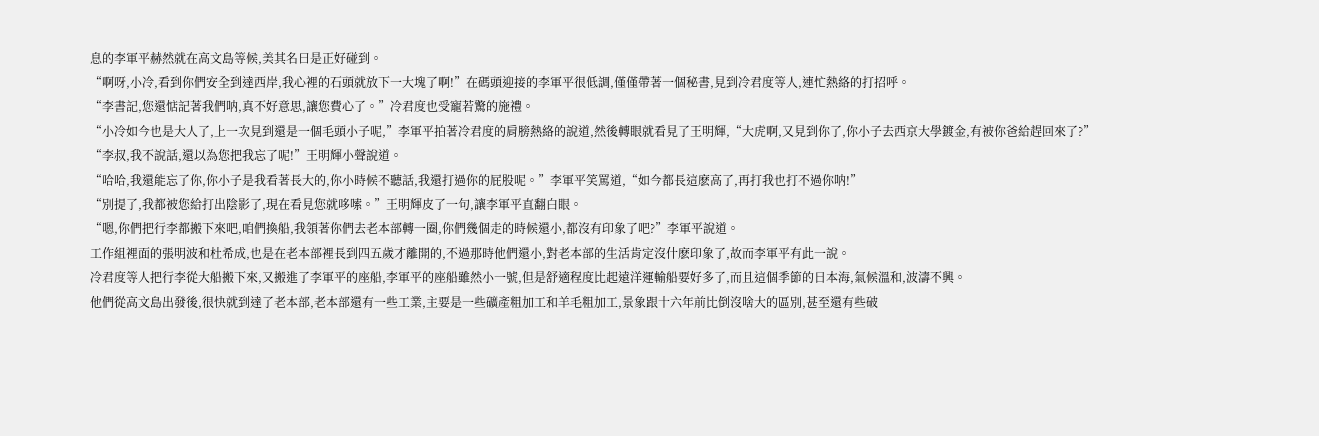息的李軍平赫然就在高文島等候,美其名曰是正好碰到。
“啊呀,小冷,看到你們安全到達西岸,我心裡的石頭就放下一大塊了啊!”在碼頭迎接的李軍平很低調,僅僅帶著一個秘書,見到冷君度等人,連忙熱絡的打招呼。
“李書記,您還惦記著我們呐,真不好意思,讓您費心了。”冷君度也受寵若驚的施禮。
“小冷如今也是大人了,上一次見到還是一個毛頭小子呢,”李軍平拍著冷君度的肩膀熱絡的說道,然後轉眼就看見了王明輝,“大虎啊,又見到你了,你小子去西京大學鍍金,有被你爸給趕回來了?”
“李叔,我不說話,還以為您把我忘了呢!”王明輝小聲說道。
“哈哈,我還能忘了你,你小子是我看著長大的,你小時候不聽話,我還打過你的屁股呢。”李軍平笑罵道,“如今都長這麽高了,再打我也打不過你呐!”
“別提了,我都被您給打出陰影了,現在看見您就哆嗦。”王明輝皮了一句,讓李軍平直翻白眼。
“嗯,你們把行李都搬下來吧,咱們換船,我領著你們去老本部轉一圈,你們幾個走的時候還小,都沒有印象了吧?”李軍平說道。
工作組裡面的張明波和杜希成,也是在老本部裡長到四五歲才離開的,不過那時他們還小,對老本部的生活肯定沒什麽印象了,故而李軍平有此一說。
冷君度等人把行李從大船搬下來,又搬進了李軍平的座船,李軍平的座船雖然小一號,但是舒適程度比起遠洋運輸船要好多了,而且這個季節的日本海,氣候溫和,波濤不興。
他們從高文島出發後,很快就到達了老本部,老本部還有一些工業,主要是一些礦產粗加工和羊毛粗加工,景象跟十六年前比倒沒啥大的區別,甚至還有些破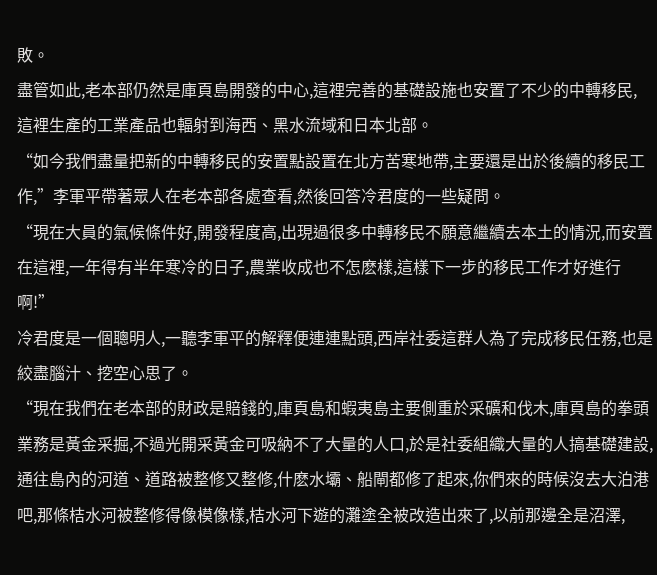敗。
盡管如此,老本部仍然是庫頁島開發的中心,這裡完善的基礎設施也安置了不少的中轉移民, 這裡生產的工業產品也輻射到海西、黑水流域和日本北部。
“如今我們盡量把新的中轉移民的安置點設置在北方苦寒地帶,主要還是出於後續的移民工作,”李軍平帶著眾人在老本部各處查看,然後回答冷君度的一些疑問。
“現在大員的氣候條件好,開發程度高,出現過很多中轉移民不願意繼續去本土的情況,而安置在這裡,一年得有半年寒冷的日子,農業收成也不怎麽樣,這樣下一步的移民工作才好進行啊!”
冷君度是一個聰明人,一聽李軍平的解釋便連連點頭,西岸社委這群人為了完成移民任務,也是絞盡腦汁、挖空心思了。
“現在我們在老本部的財政是賠錢的,庫頁島和蝦夷島主要側重於采礦和伐木,庫頁島的拳頭業務是黃金采掘,不過光開采黃金可吸納不了大量的人口,於是社委組織大量的人搞基礎建設,通往島內的河道、道路被整修又整修,什麽水壩、船閘都修了起來,你們來的時候沒去大泊港吧,那條桔水河被整修得像模像樣,桔水河下遊的灘塗全被改造出來了,以前那邊全是沼澤,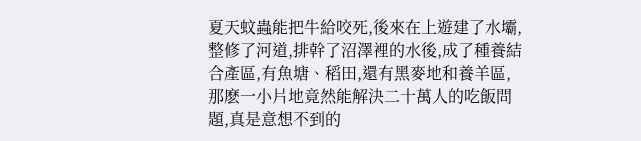夏天蚊蟲能把牛給咬死,後來在上遊建了水壩,整修了河道,排幹了沼澤裡的水後,成了種養結合產區,有魚塘、稻田,還有黑麥地和養羊區,那麽一小片地竟然能解決二十萬人的吃飯問題,真是意想不到的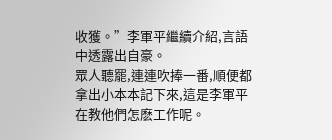收獲。”李軍平繼續介紹,言語中透露出自豪。
眾人聽罷,連連吹捧一番,順便都拿出小本本記下來,這是李軍平在教他們怎麽工作呢。